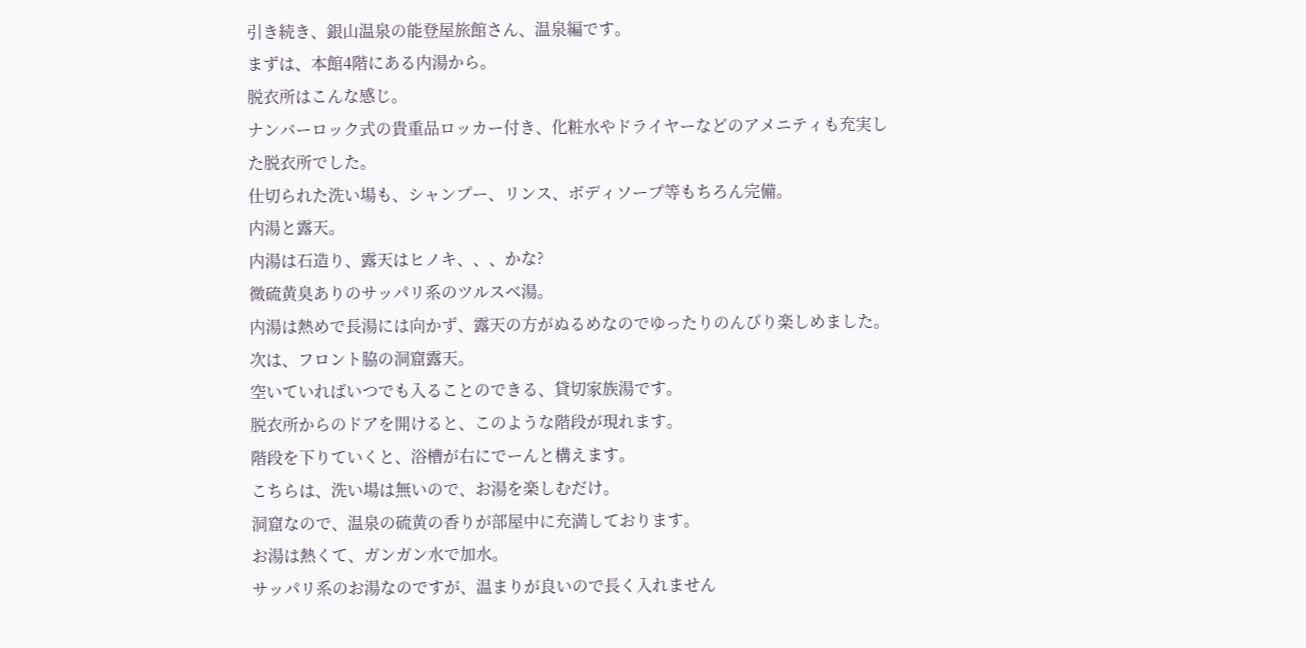引き続き、銀山温泉の能登屋旅館さん、温泉編です。
まずは、本館4階にある内湯から。
脱衣所はこんな感じ。
ナンバーロック式の貴重品ロッカー付き、化粧水やドライヤーなどのアメニティも充実した脱衣所でした。
仕切られた洗い場も、シャンプー、リンス、ボディソープ等もちろん完備。
内湯と露天。
内湯は石造り、露天はヒノキ、、、かな?
微硫黄臭ありのサッパリ系のツルスベ湯。
内湯は熱めで長湯には向かず、露天の方がぬるめなのでゆったりのんびり楽しめました。
次は、フロント脇の洞窟露天。
空いていればいつでも入ることのできる、貸切家族湯です。
脱衣所からのドアを開けると、このような階段が現れます。
階段を下りていくと、浴槽が右にでーんと構えます。
こちらは、洗い場は無いので、お湯を楽しむだけ。
洞窟なので、温泉の硫黄の香りが部屋中に充満しております。
お湯は熱くて、ガンガン水で加水。
サッパリ系のお湯なのですが、温まりが良いので長く入れません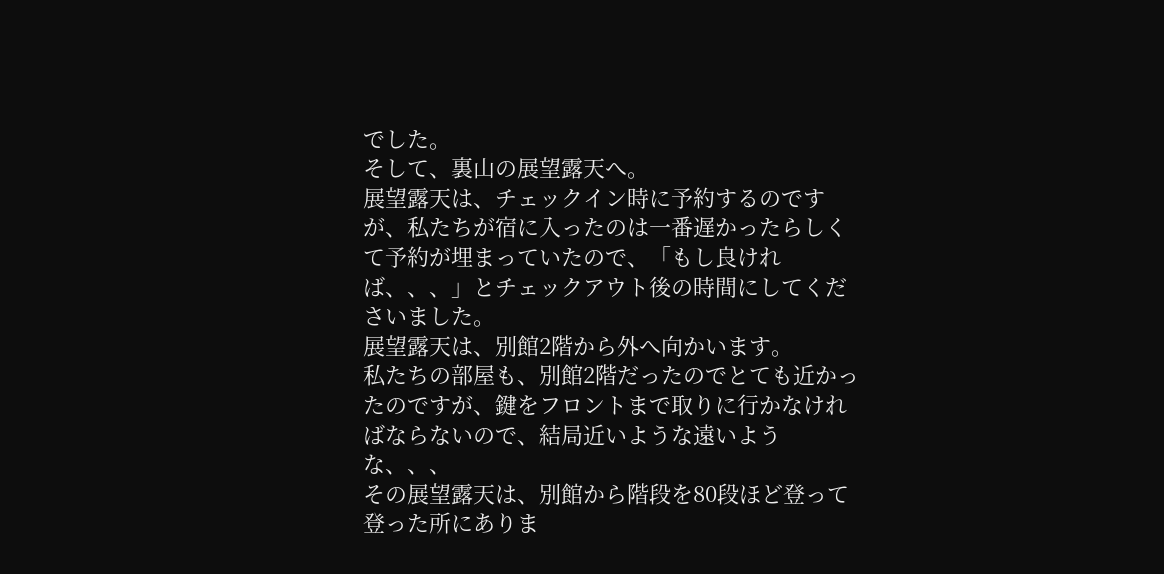でした。
そして、裏山の展望露天へ。
展望露天は、チェックイン時に予約するのですが、私たちが宿に入ったのは一番遅かったらしくて予約が埋まっていたので、「もし良ければ、、、」とチェックアウト後の時間にしてくださいました。
展望露天は、別館2階から外へ向かいます。
私たちの部屋も、別館2階だったのでとても近かったのですが、鍵をフロントまで取りに行かなければならないので、結局近いような遠いような、、、
その展望露天は、別館から階段を80段ほど登って登った所にありま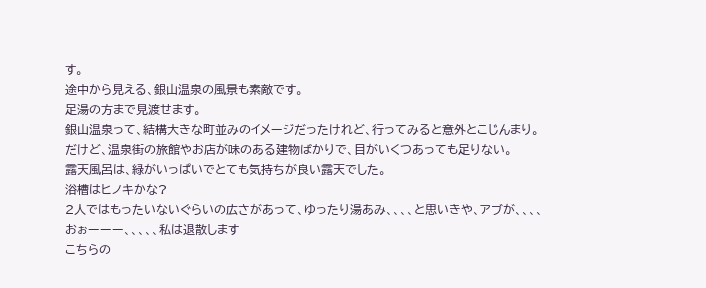す。
途中から見える、銀山温泉の風景も素敵です。
足湯の方まで見渡せます。
銀山温泉って、結構大きな町並みのイメージだったけれど、行ってみると意外とこじんまり。
だけど、温泉街の旅館やお店が味のある建物ばかりで、目がいくつあっても足りない。
露天風呂は、緑がいっぱいでとても気持ちが良い露天でした。
浴槽はヒノキかな?
2人ではもったいないぐらいの広さがあって、ゆったり湯あみ、、、、と思いきや、アブが、、、、
おぉーーー、、、、、私は退散します
こちらの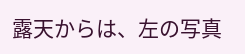露天からは、左の写真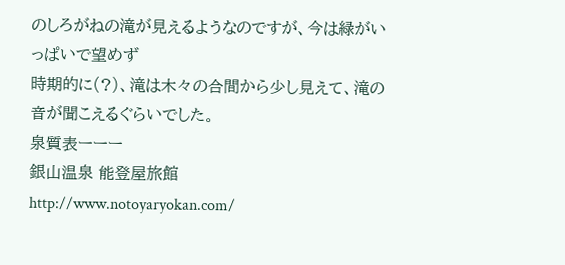のしろがねの滝が見えるようなのですが、今は緑がいっぱいで望めず
時期的に(?)、滝は木々の合間から少し見えて、滝の音が聞こえるぐらいでした。
泉質表ーーー
銀山温泉 能登屋旅館
http://www.notoyaryokan.com/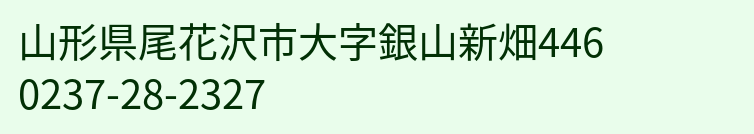山形県尾花沢市大字銀山新畑446
0237-28-2327